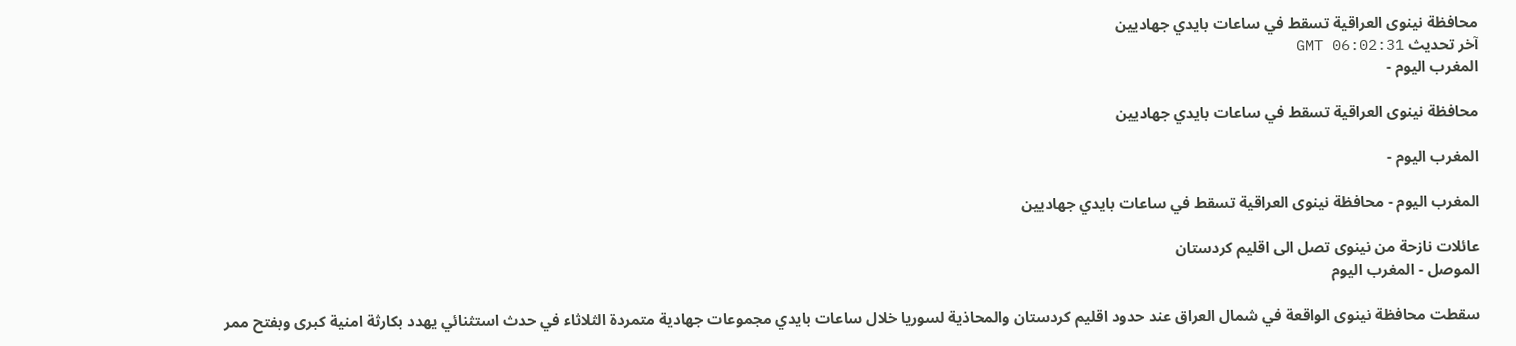محافظة نينوى العراقية تسقط في ساعات بايدي جهاديين
آخر تحديث GMT 06:02:31
المغرب اليوم -

محافظة نينوى العراقية تسقط في ساعات بايدي جهاديين

المغرب اليوم -

المغرب اليوم - محافظة نينوى العراقية تسقط في ساعات بايدي جهاديين

عائلات نازحة من نينوى تصل الى اقليم كردستان
الموصل - المغرب اليوم

سقطت محافظة نينوى الواقعة في شمال العراق عند حدود اقليم كردستان والمحاذية لسوريا خلال ساعات بايدي مجموعات جهادية متمردة الثلاثاء في حدث استثنائي يهدد بكارثة امنية كبرى وبفتح ممر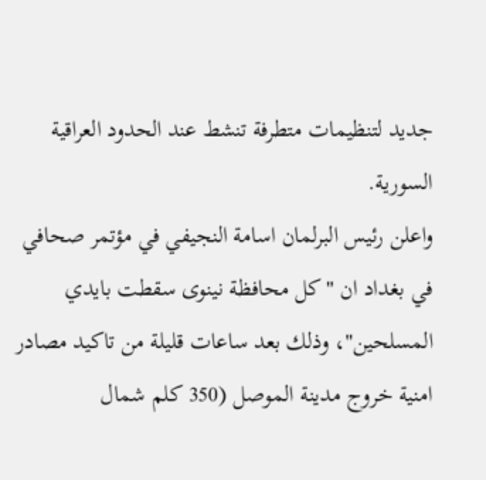جديد لتنظيمات متطرفة تنشط عند الحدود العراقية السورية.
واعلن رئيس البرلمان اسامة النجيفي في مؤتمر صحافي في بغداد ان "كل محافظة نينوى سقطت بايدي المسلحين"، وذلك بعد ساعات قليلة من تاكيد مصادر امنية خروج مدينة الموصل (350 كلم شمال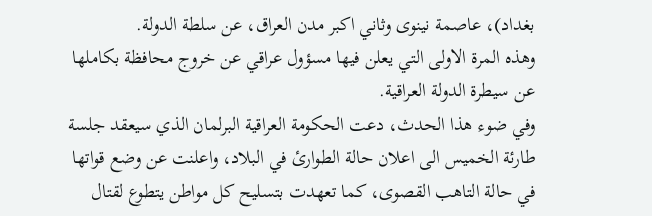بغداد)، عاصمة نينوى وثاني اكبر مدن العراق، عن سلطة الدولة.
وهذه المرة الاولى التي يعلن فيها مسؤول عراقي عن خروج محافظة بكاملها عن سيطرة الدولة العراقية.
وفي ضوء هذا الحدث، دعت الحكومة العراقية البرلمان الذي سيعقد جلسة طارئة الخميس الى اعلان حالة الطوارئ في البلاد، واعلنت عن وضع قواتها في حالة التاهب القصوى، كما تعهدت بتسليح كل مواطن يتطوع لقتال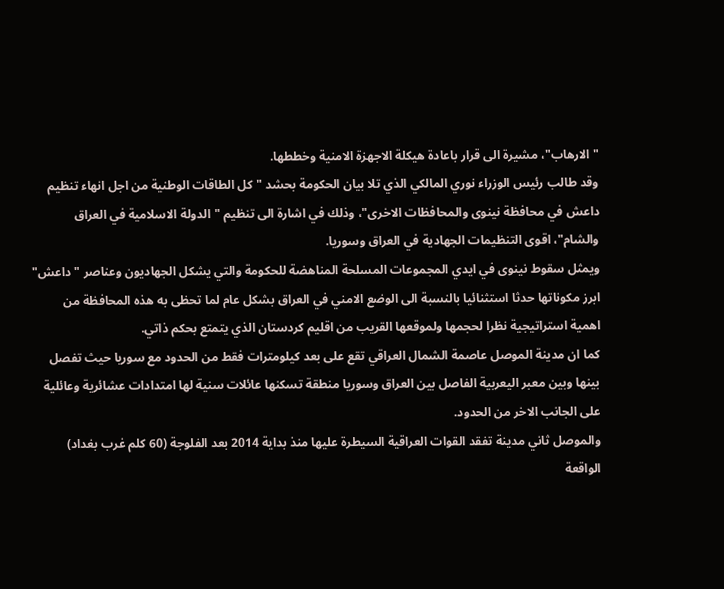"الارهاب"، مشيرة الى قرار باعادة هيكلة الاجهزة الامنية وخططها.
وقد طالب رئيس الوزراء نوري المالكي الذي تلا بيان الحكومة بحشد "كل الطاقات الوطنية من اجل انهاء تنظيم داعش في محافظة نينوى والمحافظات الاخرى"، وذلك في اشارة الى تنظيم "الدولة الاسلامية في العراق والشام"، اقوى التنظيمات الجهادية في العراق وسوريا.
ويمثل سقوط نينوى في ايدي المجموعات المسلحة المناهضة للحكومة والتي يشكل الجهاديون وعناصر "داعش" ابرز مكوناتها حدثا استثنائيا بالنسبة الى الوضع الامني في العراق بشكل عام لما تحظى به هذه المحافظة من اهمية استراتيجية نظرا لحجمها ولموقعها القريب من اقليم كردستان الذي يتمتع بحكم ذاتي.
كما ان مدينة الموصل عاصمة الشمال العراقي تقع على بعد كيلومترات فقط من الحدود مع سوريا حيث تفصل بينها وبين معبر اليعربية الفاصل بين العراق وسوريا منطقة تسكنها عائلات سنية لها امتدادات عشائرية وعائلية على الجانب الاخر من الحدود.
والموصل ثاني مدينة تفقد القوات العراقية السيطرة عليها منذ بداية 2014 بعد الفلوجة (60 كلم غرب بغداد) الواقعة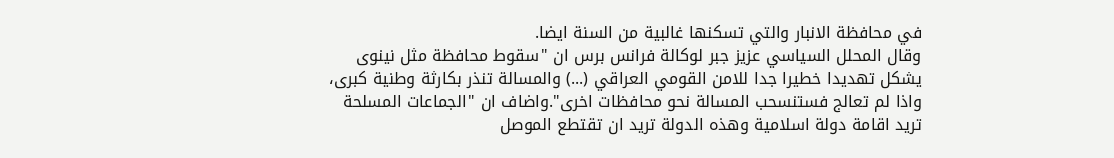في محافظة الانبار والتي تسكنها غالبية من السنة ايضا.
وقال المحلل السياسي عزيز جبر لوكالة فرانس برس ان "سقوط محافظة مثل نينوى يشكل تهديدا خطيرا جدا للامن القومي العراقي (...) والمسالة تنذر بكارثة وطنية كبرى، واذا لم تعالج فستنسحب المسالة نحو محافظات اخرى".واضاف ان "الجماعات المسلحة تريد اقامة دولة اسلامية وهذه الدولة تريد ان تقتطع الموصل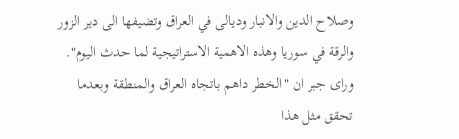وصلاح الدين والانبار وديالى في العراق وتضيفها الى دير الزور والرقة في سوريا وهذه الاهمية الاستراتيجية لما حدث اليوم".
وراى جبر ان "الخطر داهم باتجاه العراق والمنطقة وبعدما تحقق مثل هذا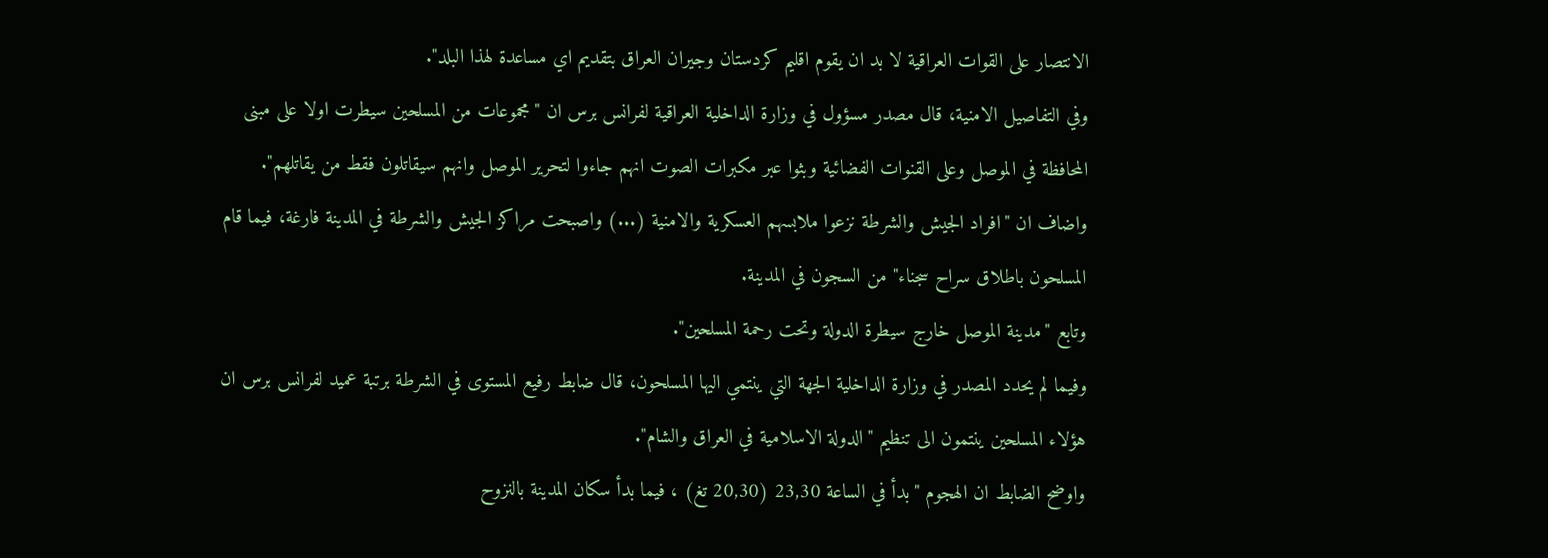الانتصار على القوات العراقية لا بد ان يقوم اقليم كردستان وجيران العراق بتقديم اي مساعدة لهذا البلد".
وفي التفاصيل الامنية، قال مصدر مسؤول في وزارة الداخلية العراقية لفرانس برس ان "مجموعات من المسلحين سيطرت اولا على مبنى المحافظة في الموصل وعلى القنوات الفضائية وبثوا عبر مكبرات الصوت انهم جاءوا لتحرير الموصل وانهم سيقاتلون فقط من يقاتلهم".
واضاف ان "افراد الجيش والشرطة نزعوا ملابسهم العسكرية والامنية (...) واصبحت مراكز الجيش والشرطة في المدينة فارغة، فيما قام المسلحون باطلاق سراح سجناء" من السجون في المدينة.
وتابع "مدينة الموصل خارج سيطرة الدولة وتحت رحمة المسلحين".
وفيما لم يحدد المصدر في وزارة الداخلية الجهة التي ينتمي اليها المسلحون، قال ضابط رفيع المستوى في الشرطة برتبة عميد لفرانس برس ان هؤلاء المسلحين ينتمون الى تنظيم "الدولة الاسلامية في العراق والشام".
واوضح الضابط ان الهجوم "بدأ في الساعة 23,30 (20,30 تغ) ، فيما بدأ سكان المدينة بالنزوح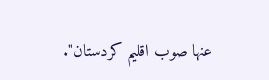عنها صوب اقليم كردستان".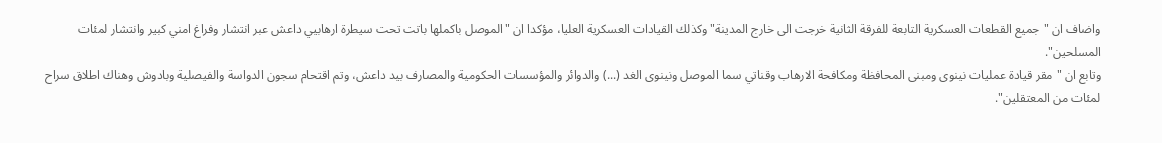واضاف ان "جميع القطعات العسكرية التابعة للفرقة الثانية خرجت الى خارج المدينة" وكذلك القيادات العسكرية العليا، مؤكدا ان "الموصل باكملها باتت تحت سيطرة ارهابيي داعش عبر انتشار وفراغ امني كبير وانتشار لمئات المسلحين".
وتابع ان "مقر قيادة عمليات نينوى ومبنى المحافظة ومكافحة الارهاب وقناتي سما الموصل ونينوى الغد (...) والدوائر والمؤسسات الحكومية والمصارف بيد داعش، وتم اقتحام سجون الدواسة والفيصلية وبادوش وهناك اطلاق سراح لمئات من المعتقلين".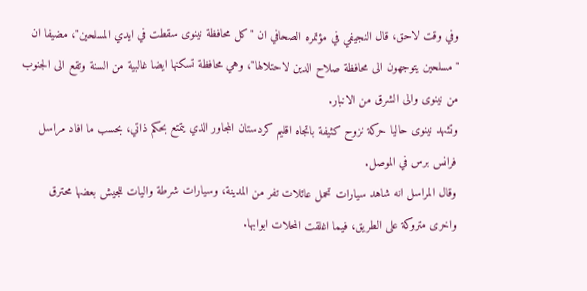وفي وقت لاحق، قال النجيفي في مؤتمره الصحافي ان "كل محافظة نينوى سقطت في ايدي المسلحين"، مضيفا ان "مسلحين يتوجهون الى محافظة صلاح الدين لاحتلالها"، وهي محافظة تسكنها ايضا غالبية من السنة وتقع الى الجنوب من نينوى والى الشرق من الانبار.
وتشهد نينوى حاليا حركة نزوح كثيفة باتجاه اقليم كردستان المجاور الذي يتمتع بحكم ذاتي، بحسب ما افاد مراسل فرانس برس في الموصل.
وقال المراسل انه شاهد سيارات تحمل عائلات تفر من المدينة، وسيارات شرطة واليات للجيش بعضها محترق واخرى متروكة على الطريق، فيما اغلقت المحلات ابوابها.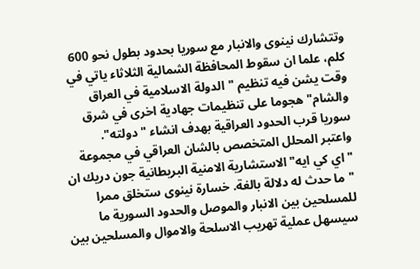وتتشارك نينوى والانبار مع سوريا بحدود بطول نحو 600 كلم، علما ان سقوط المحافظة الشمالية الثلاثاء ياتي في وقت يشن فيه تنظيم "الدولة الاسلامية في العراق والشام" هجوما على تنظيمات جهادية اخرى في شرق سوريا قرب الحدود العراقية بهدف انشاء "دولته".
واعتبر المحلل المتخصص بالشان العراقي في مجموعة "اي كي ايه" الاستشارية الامنية البريطانية جون دريك ان "ما حدث له دلالة بالغة. خسارة نينوى ستخلق ممرا للمسلحين بين الانبار والموصل والحدود السورية ما سيسهل عملية تهريب الاسلحة والاموال والمسلحين بين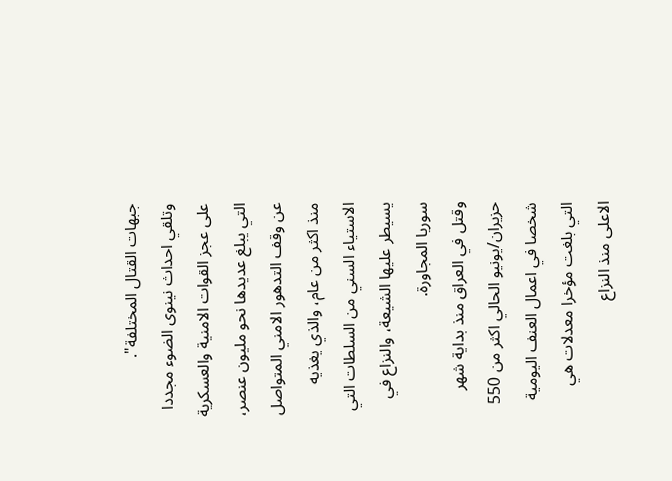جبهات القتال المختلفة".
وتلقي احداث نينوى الضوء مجددا على عجز القوات الامنية والعسكرية التي يبلغ عديدها نحو مليون عنصر، عن وقف التدهور الامني المتواصل منذ اكثر من عام، والذي يغذيه الاستياء السني من السلطات التي يسيطر عليها الشيعة، والنزاع في سوريا المجاورة.
وقتل في العراق منذ بداية شهر حزيران/يونيو الحالي اكثر من 550 شخصا في اعمال العنف اليومية التي بلغت مؤخرا معدلات هي الاعلى منذ النزاع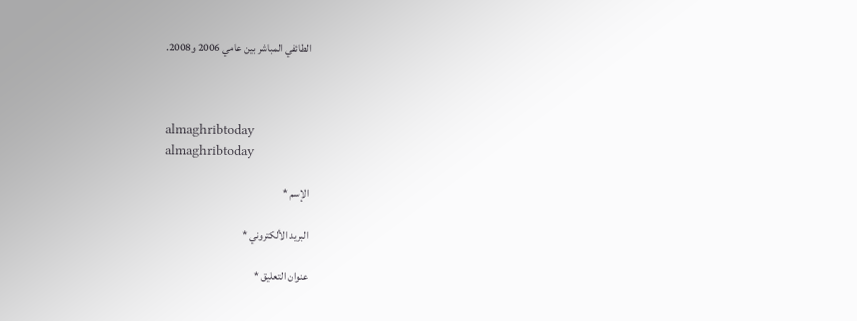الطائفي المباشر بين عامي 2006 و2008.



almaghribtoday
almaghribtoday

الإسم *

البريد الألكتروني *

عنوان التعليق *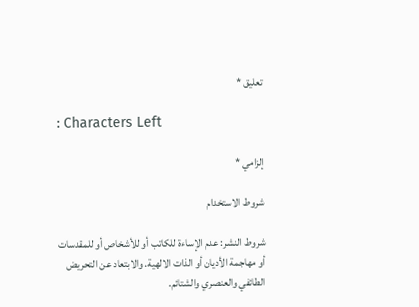تعليق *

: Characters Left

إلزامي *

شروط الاستخدام

شروط النشر: عدم الإساءة للكاتب أو للأشخاص أو للمقدسات أو مهاجمة الأديان أو الذات الالهية. والابتعاد عن التحريض الطائفي والعنصري والشتائم.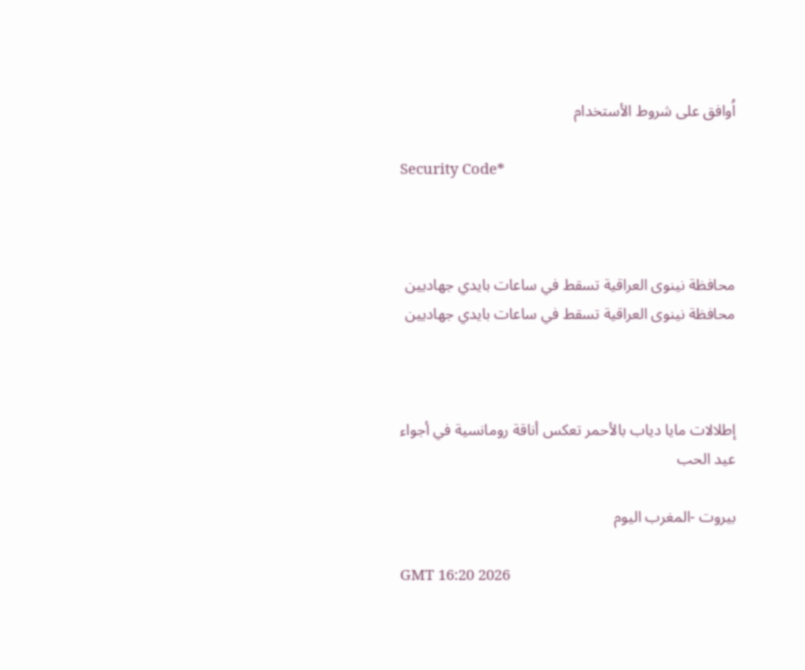اُوافق على شروط الأستخدام

Security Code*



محافظة نينوى العراقية تسقط في ساعات بايدي جهاديين محافظة نينوى العراقية تسقط في ساعات بايدي جهاديين



إطلالات مايا دياب بالأحمر تعكس أناقة رومانسية في أجواء عيد الحب

بيروت -المغرب اليوم

GMT 16:20 2026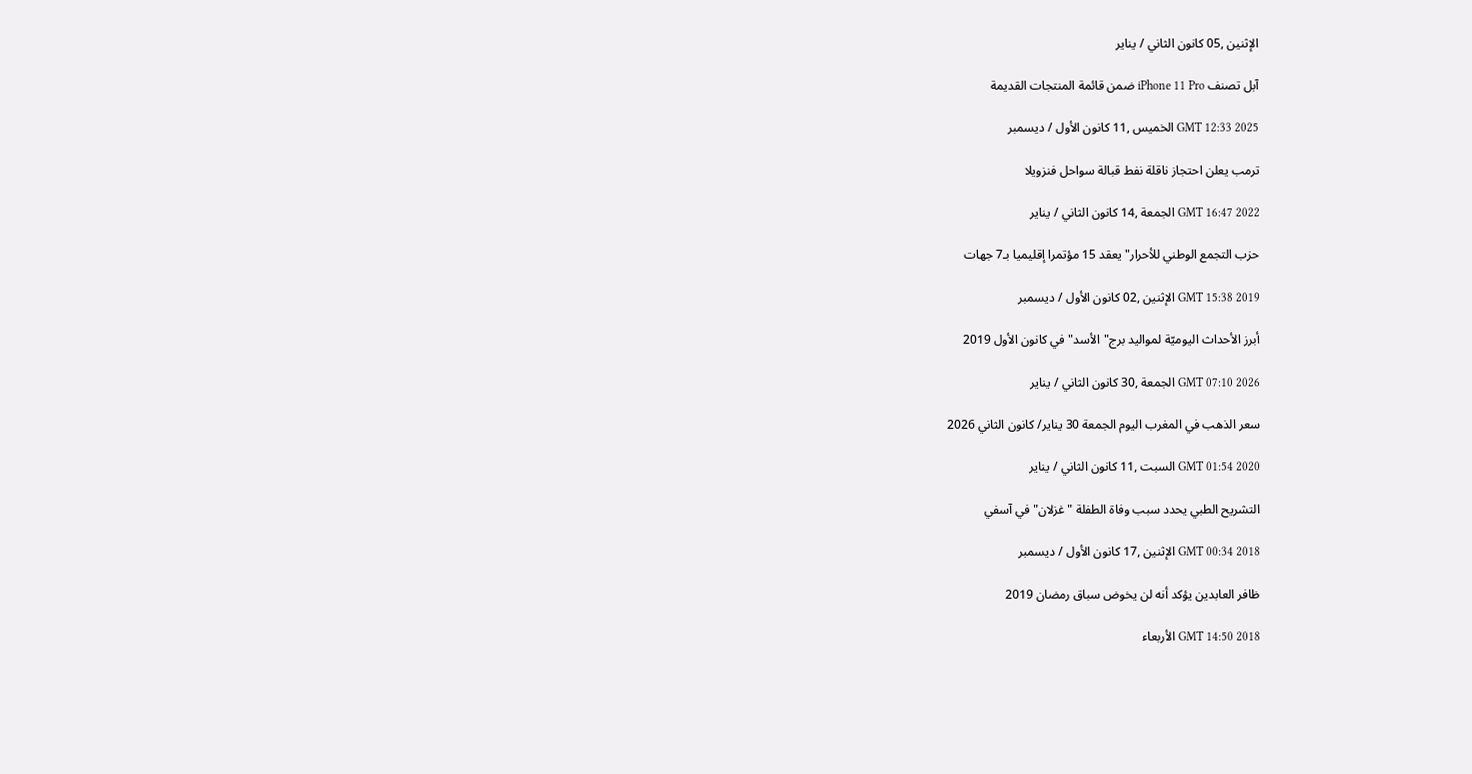الإثنين ,05 كانون الثاني / يناير

آبل تصنف iPhone 11 Pro ضمن قائمة المنتجات القديمة

GMT 12:33 2025 الخميس ,11 كانون الأول / ديسمبر

ترمب يعلن احتجاز ناقلة نفط قبالة سواحل فنزويلا

GMT 16:47 2022 الجمعة ,14 كانون الثاني / يناير

حزب التجمع الوطني للأحرار" يعقد 15 مؤتمرا إقليميا بـ7 جهات

GMT 15:38 2019 الإثنين ,02 كانون الأول / ديسمبر

أبرز الأحداث اليوميّة لمواليد برج"الأسد" في كانون الأول 2019

GMT 07:10 2026 الجمعة ,30 كانون الثاني / يناير

سعر الذهب في المغرب اليوم الجمعة 30 يناير/ كانون الثاني 2026

GMT 01:54 2020 السبت ,11 كانون الثاني / يناير

التشريح الطبي يحدد سبب وفاة الطفلة "غزلان" في آسفي

GMT 00:34 2018 الإثنين ,17 كانون الأول / ديسمبر

ظافر العابدين يؤكد أنه لن يخوض سباق رمضان 2019

GMT 14:50 2018 الأربعاء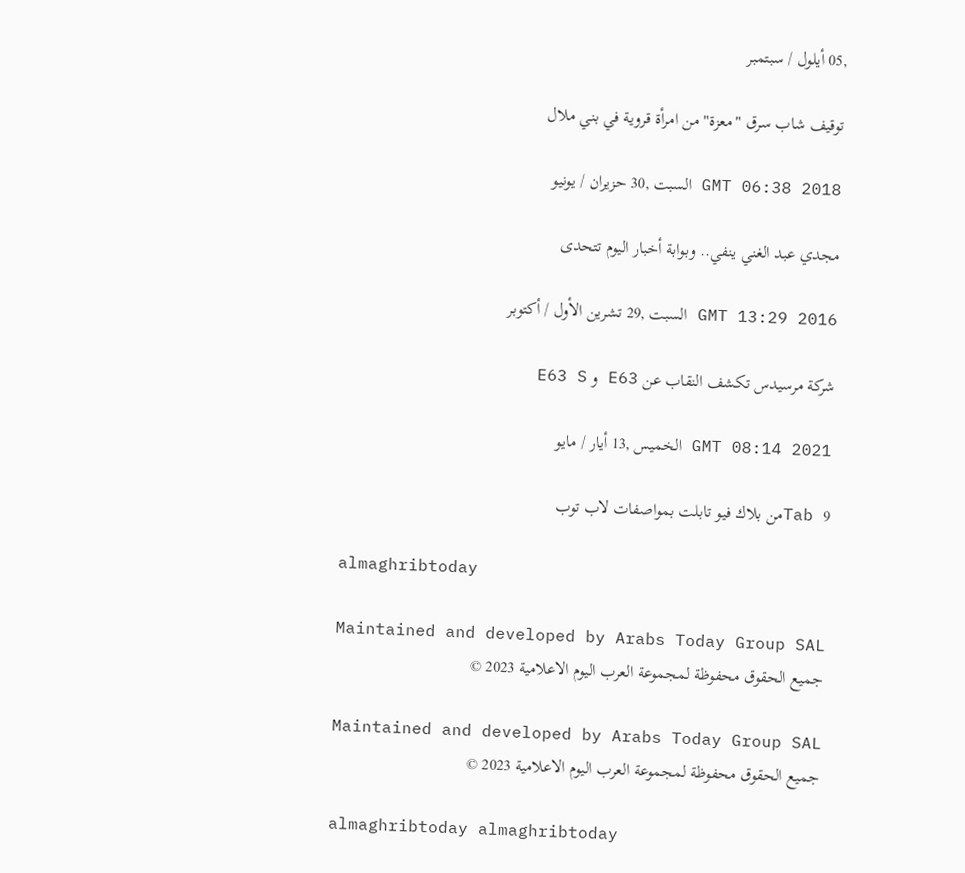,05 أيلول / سبتمبر

توقيف شاب سرق "معزة" من امرأة قروية في بني ملال

GMT 06:38 2018 السبت ,30 حزيران / يونيو

مجدي عبد الغني ينفي.. وبوابة أخبار اليوم تتحدى

GMT 13:29 2016 السبت ,29 تشرين الأول / أكتوبر

شركة مرسيدس تكشف النقاب عن E63 و E63 S

GMT 08:14 2021 الخميس ,13 أيار / مايو

Tab 9من بلاك فيو تابلت بمواصفات لاب توب

almaghribtoday

Maintained and developed by Arabs Today Group SAL
جميع الحقوق محفوظة لمجموعة العرب اليوم الاعلامية 2023 ©

Maintained and developed by Arabs Today Group SAL
جميع الحقوق محفوظة لمجموعة العرب اليوم الاعلامية 2023 ©

almaghribtoday almaghribtoday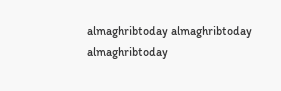almaghribtoday almaghribtoday
almaghribtoday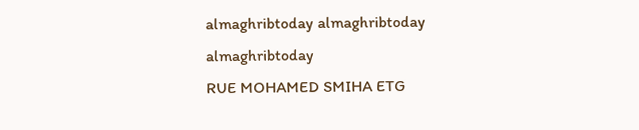almaghribtoday almaghribtoday
almaghribtoday
RUE MOHAMED SMIHA ETG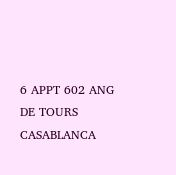6 APPT 602 ANG DE TOURS CASABLANCA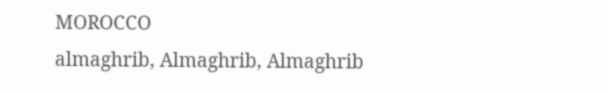MOROCCO
almaghrib, Almaghrib, Almaghrib